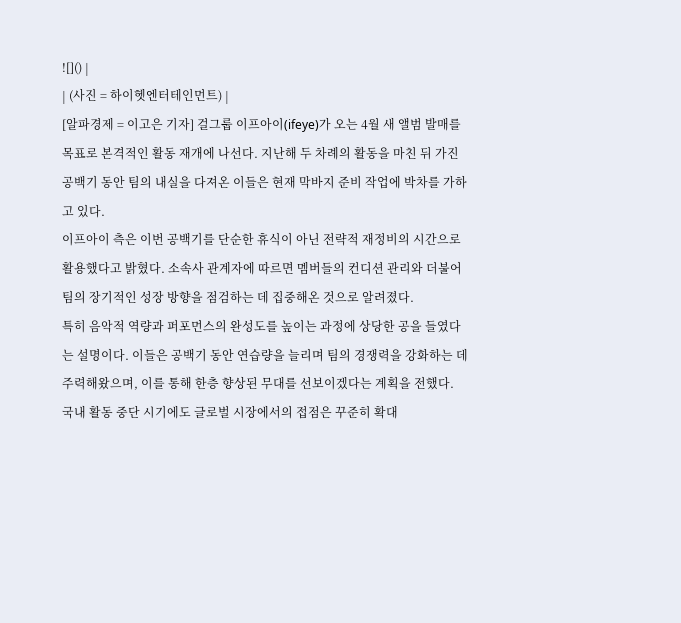![]() |
| (사진 = 하이헷엔터테인먼트) |
[알파경제 = 이고은 기자] 걸그룹 이프아이(ifeye)가 오는 4월 새 앨범 발매를 목표로 본격적인 활동 재개에 나선다. 지난해 두 차례의 활동을 마친 뒤 가진 공백기 동안 팀의 내실을 다져온 이들은 현재 막바지 준비 작업에 박차를 가하고 있다.
이프아이 측은 이번 공백기를 단순한 휴식이 아닌 전략적 재정비의 시간으로 활용했다고 밝혔다. 소속사 관계자에 따르면 멤버들의 컨디션 관리와 더불어 팀의 장기적인 성장 방향을 점검하는 데 집중해온 것으로 알려졌다.
특히 음악적 역량과 퍼포먼스의 완성도를 높이는 과정에 상당한 공을 들였다는 설명이다. 이들은 공백기 동안 연습량을 늘리며 팀의 경쟁력을 강화하는 데 주력해왔으며, 이를 통해 한층 향상된 무대를 선보이겠다는 계획을 전했다.
국내 활동 중단 시기에도 글로벌 시장에서의 접점은 꾸준히 확대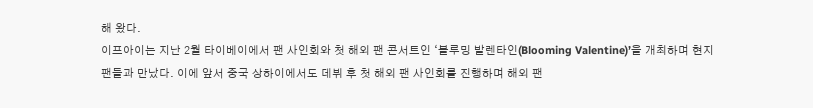해 왔다.
이프아이는 지난 2월 타이베이에서 팬 사인회와 첫 해외 팬 콘서트인 ‘블루밍 발렌타인(Blooming Valentine)’을 개최하며 현지 팬들과 만났다. 이에 앞서 중국 상하이에서도 데뷔 후 첫 해외 팬 사인회를 진행하며 해외 팬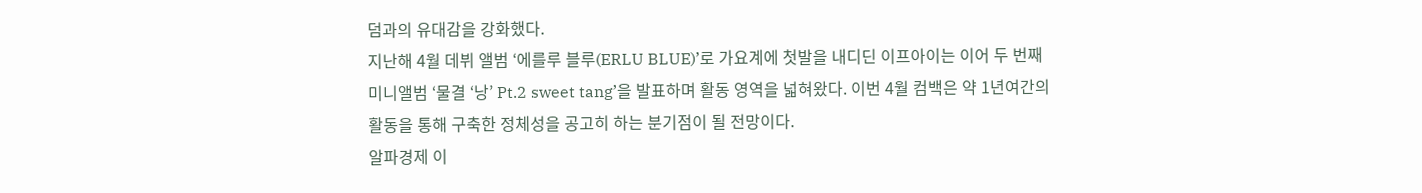덤과의 유대감을 강화했다.
지난해 4월 데뷔 앨범 ‘에를루 블루(ERLU BLUE)’로 가요계에 첫발을 내디딘 이프아이는 이어 두 번째 미니앨범 ‘물결 ‘낭’ Pt.2 sweet tang’을 발표하며 활동 영역을 넓혀왔다. 이번 4월 컴백은 약 1년여간의 활동을 통해 구축한 정체성을 공고히 하는 분기점이 될 전망이다.
알파경제 이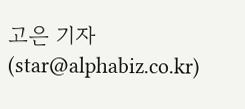고은 기자(star@alphabiz.co.kr)